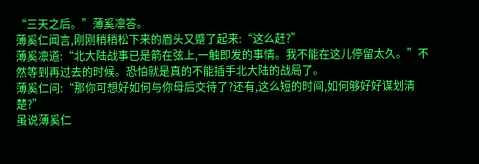“三天之后。”薄奚凛答。
薄奚仁闻言,刚刚稍稍松下来的眉头又蹙了起来:“这么赶?”
薄奚凛道:“北大陆战事已是箭在弦上,一触即发的事情。我不能在这儿停留太久。”不然等到再过去的时候。恐怕就是真的不能插手北大陆的战局了。
薄奚仁问:“那你可想好如何与你母后交待了?还有,这么短的时间,如何够好好谋划清楚?”
虽说薄奚仁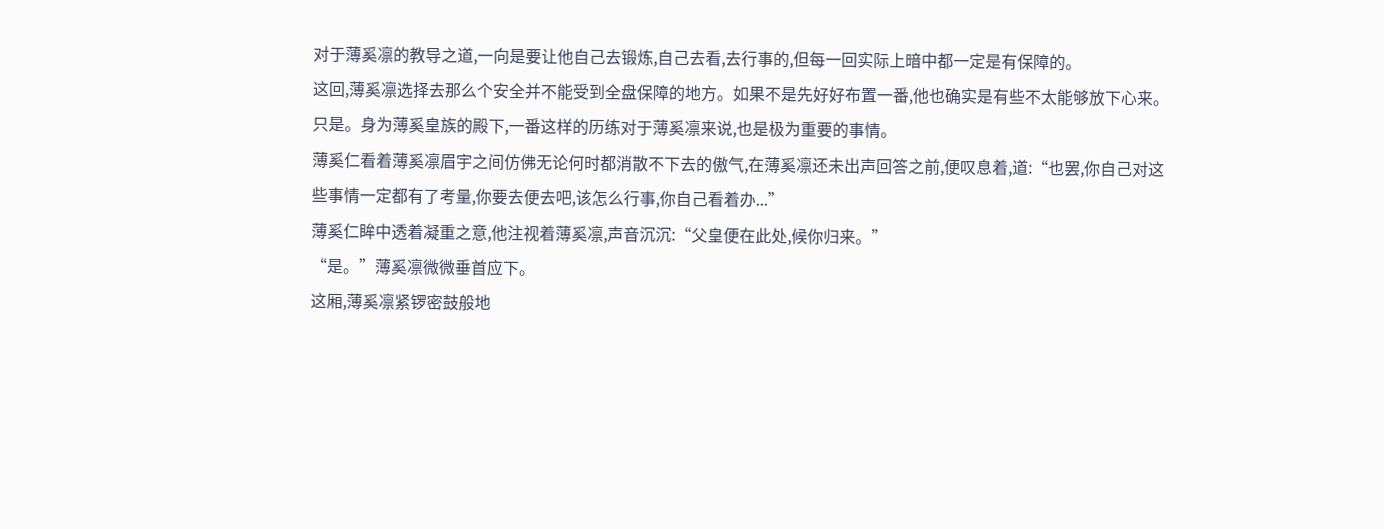对于薄奚凛的教导之道,一向是要让他自己去锻炼,自己去看,去行事的,但每一回实际上暗中都一定是有保障的。
这回,薄奚凛选择去那么个安全并不能受到全盘保障的地方。如果不是先好好布置一番,他也确实是有些不太能够放下心来。
只是。身为薄奚皇族的殿下,一番这样的历练对于薄奚凛来说,也是极为重要的事情。
薄奚仁看着薄奚凛眉宇之间仿佛无论何时都消散不下去的傲气,在薄奚凛还未出声回答之前,便叹息着,道:“也罢,你自己对这些事情一定都有了考量,你要去便去吧,该怎么行事,你自己看着办...”
薄奚仁眸中透着凝重之意,他注视着薄奚凛,声音沉沉:“父皇便在此处,候你归来。”
“是。”薄奚凛微微垂首应下。
这厢,薄奚凛紧锣密鼓般地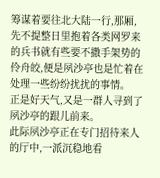筹谋着要往北大陆一行,那厢,先不提整日里抱着各类网罗来的兵书就有些要不撒手架势的伶舟皎,便是夙沙亭也是忙着在处理一些纷纷扰扰的事情。
正是好天气,又是一群人寻到了夙沙亭的跟儿前来。
此际夙沙亭正在专门招待来人的厅中,一派沉稳地看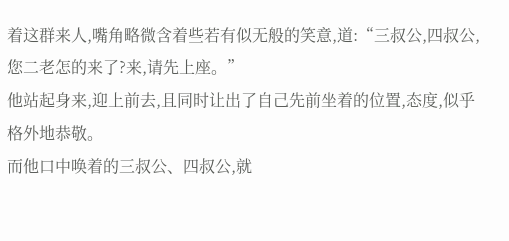着这群来人,嘴角略微含着些若有似无般的笑意,道:“三叔公,四叔公,您二老怎的来了?来,请先上座。”
他站起身来,迎上前去,且同时让出了自己先前坐着的位置,态度,似乎格外地恭敬。
而他口中唤着的三叔公、四叔公,就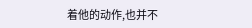着他的动作,也并不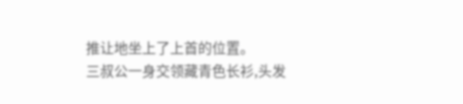推让地坐上了上首的位置。
三叔公一身交领藏青色长衫,头发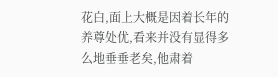花白,面上大概是因着长年的养尊处优,看来并没有显得多么地垂垂老矣,他肃着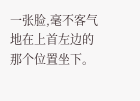一张脸,毫不客气地在上首左边的那个位置坐下。